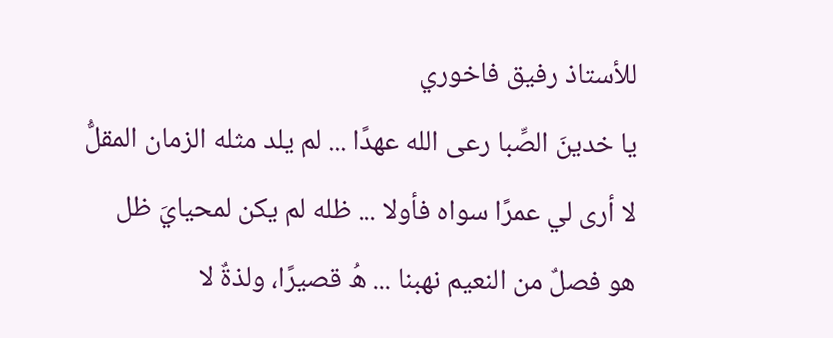للأستاذ رفيق فاخوري
يا خدينَ الصِّبا رعى الله عهدًا ... لم يلد مثله الزمان المقلُّ
لا أرى لي عمرًا سواه فأولا ... ظله لم يكن لمحيايَ ظل
هو فصلٌ من النعيم نهبنا ... هُ قصيرًا، ولذةٌ لا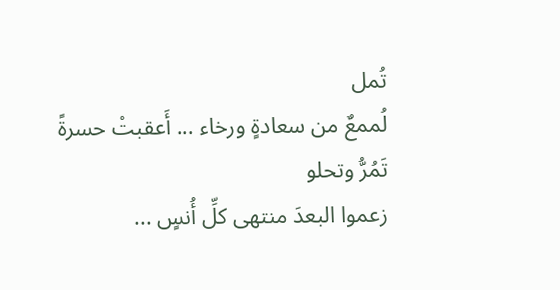تُمل
لُممعٌ من سعادةٍ ورخاء ... أَعقبتْ حسرةً تَمُرُّ وتحلو
زعموا البعدَ منتهى كلِّ أُنسٍ ...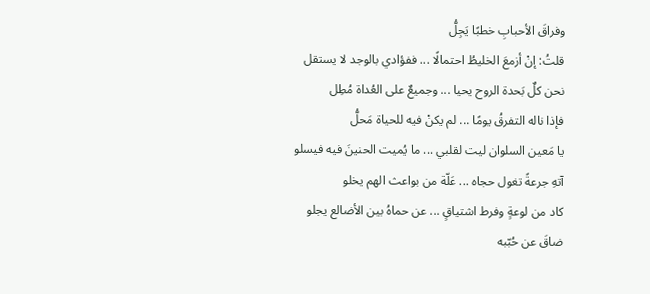وفراقَ الأحبابِ خطبًا يَجِلُّ
قلتُ: إنْ أزمعَ الخليطُ احتمالًا ... ففؤادي بالوجد لا يستقل
نحن كلٌ بَحدة الروح يحيا ... وجميعٌ على العُداة مُطِل
فإذا ناله التفرقُ يومًا ... لم يكنْ فيه للحياة مَحلُّ
يا مَعين السلوان ليت لقلبي ... ما يُميت الحنينَ فيه فيسلو
آتهِ جرعةً تغول حجاه ... عَلّة من بواعث الهم يخلو
كاد من لوعةٍ وفرط اشتياقٍ ... عن حماهُ بين الأضالع يجلو
ضاقَ عن حُبّبه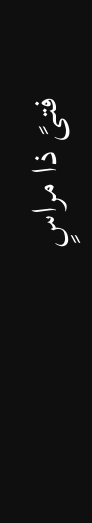فتىً ذا مراسٍ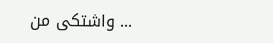... واشتكى من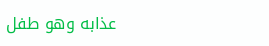عذابه وهو طفل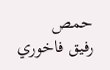حمص
رفيق فاخوري